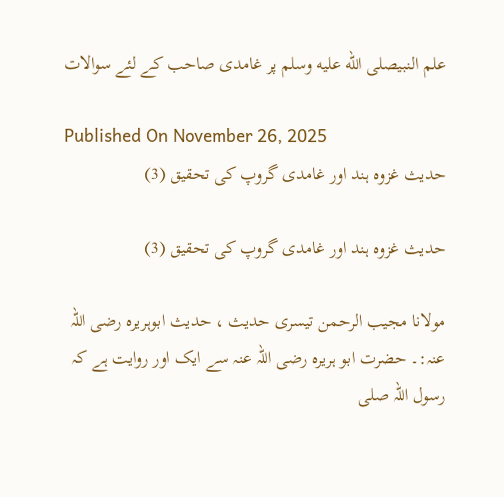علم النبیصلى الله عليه وسلم پر غامدی صاحب کے لئے سوالات

Published On November 26, 2025
حدیث غزوہ ہند اور غامدی گروپ کی تحقیق (3)

حدیث غزوہ ہند اور غامدی گروپ کی تحقیق (3)

مولانا مجیب الرحمن تیسری حدیث ، حدیث ابوہریرہ رضی اللہ عنہ:۔ حضرت ابو ہریرہ رضی اللہ عنہ سے ایک اور روایت ہے کہ رسول اللہ صلی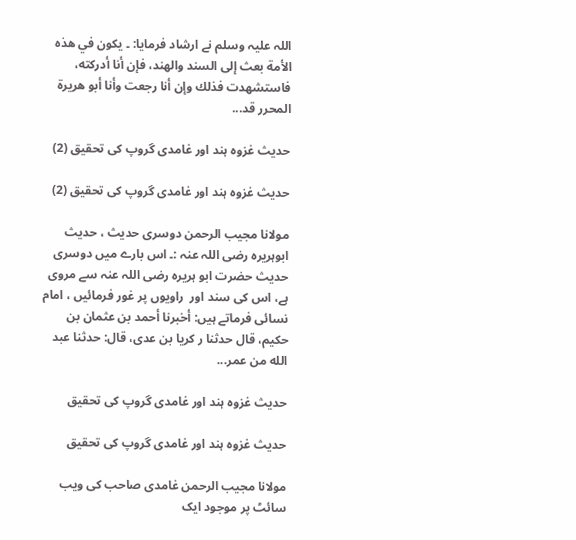اللہ علیہ وسلم نے ارشاد فرمایا: ۔ يكون في هذه الأمة بعث إلى السند والهند، فإن أنا أدركته، فاستشهدت فذلك وإن أنا رجعت وأنا أبو هريرة المحرر قد...

حدیث غزوہ ہند اور غامدی گروپ کی تحقیق (2)

حدیث غزوہ ہند اور غامدی گروپ کی تحقیق (2)

مولانا مجیب الرحمن دوسری حدیث ، حدیث ابوہریرہ رضی اللہ عنہ :۔ اس بارے میں دوسری حدیث حضرت ابو ہریرہ رضی اللہ عنہ سے مروی ہے، اس کی سند اور  راویوں پر غور فرمائیں ، امام نسائی فرماتے ہیں: أخبرنا أحمد بن عثمان بن حكيم، قال حدثنا ر كريا بن عدى، قال: حدثنا عبد الله من عمر...

حدیث غزوہ ہند اور غامدی گروپ کی تحقیق

حدیث غزوہ ہند اور غامدی گروپ کی تحقیق

مولانا مجیب الرحمن غامدی صاحب کی ویب سائٹ پر موجود ایک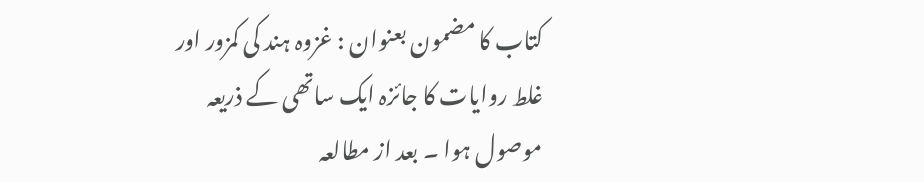کتاب کا مضمون بعنوان : غزوہ ہند کی کمزور اور غلط روایات کا جائزہ ایک ساتھی کے ذریعہ موصول ہوا ۔ بعد از مطالعہ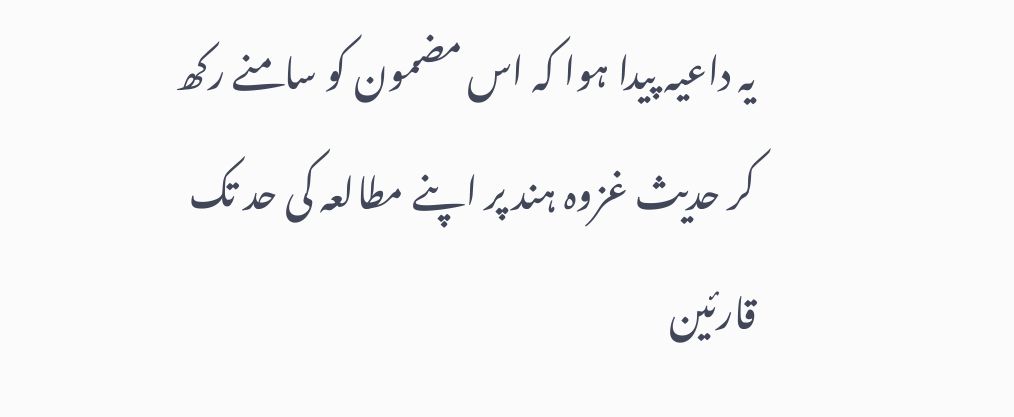یہ داعیہ پیدا ہوا کہ اس مضمون کو سامنے رکھ کر حدیث غزوہ ہند پر اپنے مطالعہ کی حد تک قارئین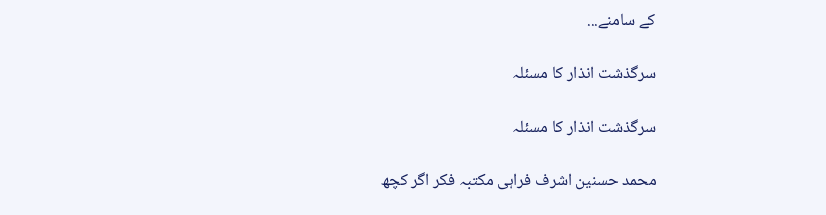کے سامنے...

سرگذشت انذار کا مسئلہ

سرگذشت انذار کا مسئلہ

محمد حسنین اشرف فراہی مکتبہ فکر اگر کچھ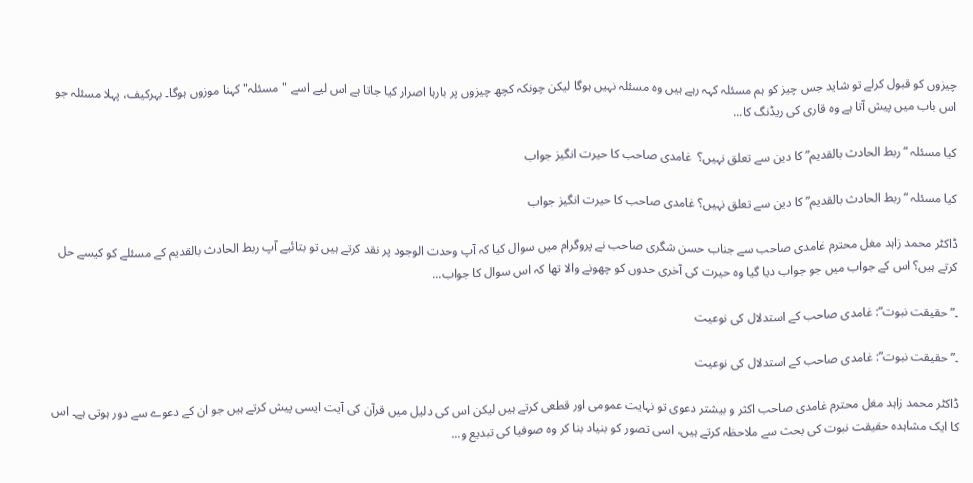چیزوں کو قبول کرلے تو شاید جس چیز کو ہم مسئلہ کہہ رہے ہیں وہ مسئلہ نہیں ہوگا لیکن چونکہ کچھ چیزوں پر بارہا اصرار کیا جاتا ہے اس لیے اسے "مسئلہ" کہنا موزوں ہوگا۔ بہرکیف، پہلا مسئلہ جو اس باب میں پیش آتا ہے وہ قاری کی ریڈنگ کا...

کیا مسئلہ “ربط الحادث بالقدیم” کا دین سے تعلق نہیں؟  غامدی صاحب کا حیرت انگیز جواب

کیا مسئلہ “ربط الحادث بالقدیم” کا دین سے تعلق نہیں؟ غامدی صاحب کا حیرت انگیز جواب

ڈاکٹر محمد زاہد مغل محترم غامدی صاحب سے جناب حسن شگری صاحب نے پروگرام میں سوال کیا کہ آپ وحدت الوجود پر نقد کرتے ہیں تو بتائیے آپ ربط الحادث بالقدیم کے مسئلے کو کیسے حل کرتے ہیں؟ اس کے جواب میں جو جواب دیا گیا وہ حیرت کی آخری حدوں کو چھونے والا تھا کہ اس سوال کا جواب...

۔”حقیقت نبوت”: غامدی صاحب کے استدلال کی نوعیت

۔”حقیقت نبوت”: غامدی صاحب کے استدلال کی نوعیت

ڈاکٹر محمد زاہد مغل محترم غامدی صاحب اکثر و بیشتر دعوی تو نہایت عمومی اور قطعی کرتے ہیں لیکن اس کی دلیل میں قرآن کی آیت ایسی پیش کرتے ہیں جو ان کے دعوے سے دور ہوتی ہے۔ اس کا ایک مشاہدہ حقیقت نبوت کی بحث سے ملاحظہ کرتے ہیں، اسی تصور کو بنیاد بنا کر وہ صوفیا کی تبدیع و...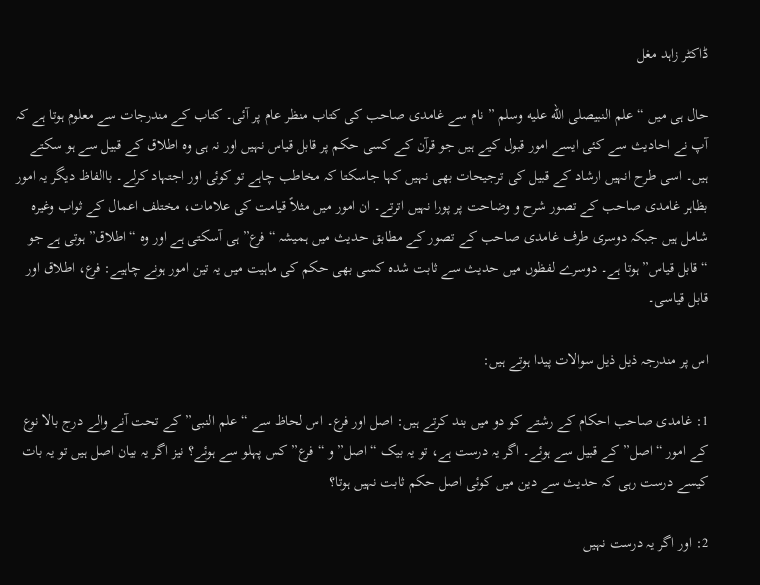ڈاکٹر زاہد مغل

حال ہی میں “علم النبیصلى الله عليه وسلم ” نام سے غامدی صاحب کی کتاب منظر عام پر آئی۔ کتاب کے مندرجات سے معلوم ہوتا ہے کہ آپ نے احادیث سے کئی ایسے امور قبول کیے ہیں جو قرآن کے کسی حکم پر قابل قیاس نہیں اور نہ ہی وہ اطلاق کے قبیل سے ہو سکتے ہیں۔ اسی طرح انہیں ارشاد کے قبیل کی ترجیحات بھی نہیں کہا جاسکتا کہ مخاطب چاہے تو کوئی اور اجتہاد کرلے۔ باالفاظ دیگر یہ امور بظاہر غامدی صاحب کے تصور شرح و وضاحت پر پورا نہیں اترتے۔ ان امور میں مثلاً قیامت کی علامات، مختلف اعمال کے ثواب وغیرہ شامل ہیں جبکہ دوسری طرف غامدی صاحب کے تصور کے مطابق حدیث میں ہمیشہ “فرع” ہی آسکتی ہے اور وہ “اطلاق” ہوتی ہے جو “قابل قیاس” ہوتا ہے۔ دوسرے لفظوں میں حدیث سے ثابت شدہ کسی بھی حکم کی ماہیت میں یہ تین امور ہونے چاہیے: فرع، اطلاق اور قابل قیاسی۔

اس پر مندرجہ ذیل ذیل سوالات پیدا ہوتے ہیں:

1: غامدی صاحب احکام کے رشتے کو دو میں بند کرتے ہیں: اصل اور فرع۔ اس لحاظ سے “علم النبی” کے تحت آنے والے درج بالا نوع کے امور “اصل” کے قبیل سے ہوئے۔ اگر یہ درست ہے، تو یہ بیک “اصل” و “فرع” کس پہلو سے ہوئے؟ نیز اگر یہ بیان اصل ہیں تو یہ بات کیسے درست رہی کہ حدیث سے دین میں کوئی اصل حکم ثابت نہیں ہوتا؟

2: اور اگر یہ درست نہیں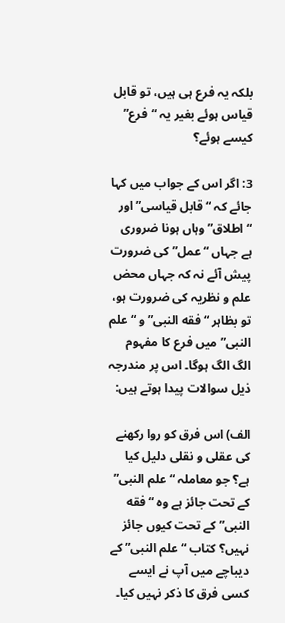بلکہ یہ فرع ہی ہیں، تو قابل قیاس ہوئے بغیر یہ “فرع” کیسے ہوئے؟

3: اگر اس کے جواب میں کہا جائے کہ “قابل قیاسی” اور “اطلاق” وہاں ہونا ضروری ہے جہاں “عمل” کی ضرورت پیش آئے نہ کہ جہاں محض علم و نظریہ کی ضرورت ہو، تو بظاہر “فقه النبی” و “علم النبی” میں فرع کا مفہوم الگ الگ ہوگا۔ اس پر مندرجہ ذیل سوالات پیدا ہوتے ہیں:

الف) اس فرق کو روا رکھنے کی عقلی و نقلی دلیل کیا ہے؟ جو معاملہ “علم النبی” کے تحت جائز ہے وہ “فقه النبی” کے تحت کیوں جائز نہیں؟ کتاب “علم النبی” کے دیباچے میں آپ نے ایسے کسی فرق کا ذکر نہیں کیا۔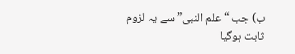ب) جب “علم النبی” سے یہ لزوم ثابت ہوگیا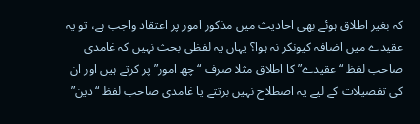کہ بغیر اطلاق ہوئے بھی احادیث میں مذکور امور پر اعتقاد واجب ہے، تو یہ عقیدے میں اضافہ کیونکر نہ ہوا؟ یہاں یہ لفظی بحث نہیں کہ غامدی صاحب لفظ “عقیدے” کا اطلاق مثلا صرف “چھ امور” پر کرتے ہیں اور ان کی تفصیلات کے لیے یہ اصطلاح نہیں برتتے یا غامدی صاحب لفظ “دین”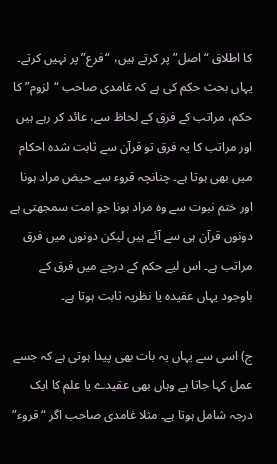کا اطلاق “اصل” پر کرتے ہیں، “فرع” پر نہیں کرتے۔ یہاں بحث حکم کی ہے کہ غامدی صاحب “لزوم” کا حکم، مراتب کے فرق کے لحاظ سے، عائد کر رہے ہیں اور مراتب کا یہ فرق تو قرآن سے ثابت شدہ احکام میں بھی ہوتا ہے۔ چنانچہ قروء سے حیض مراد ہونا اور ختم نبوت سے وہ مراد ہونا جو امت سمجھتی ہے دونوں قرآن ہی سے آئے ہیں لیکن دونوں میں فرق مراتب ہے۔ اس لیے حکم کے درجے میں فرق کے باوجود یہاں عقیدہ یا نظریہ ثابت ہوتا ہے۔

ج) اسی سے یہاں یہ بات بھی پیدا ہوتی ہے کہ جسے عمل کہا جاتا ہے وہاں بھی عقیدے یا علم کا ایک درجہ شامل ہوتا ہے۔ مثلا غامدی صاحب اگر “قروء”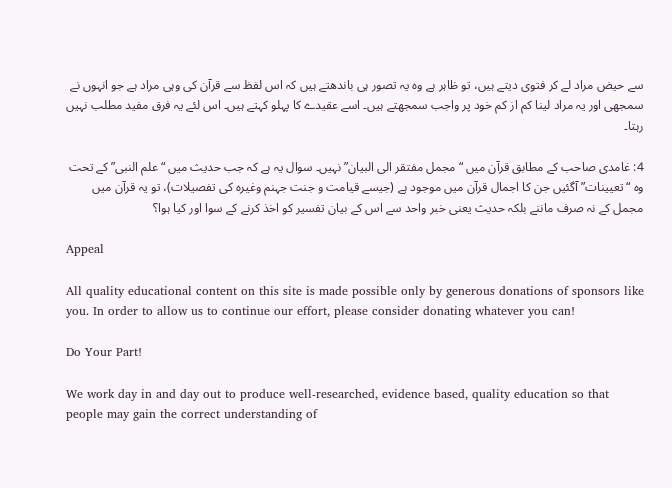سے حیض مراد لے کر فتوی دیتے ہیں، تو ظاہر ہے وہ یہ تصور ہی باندھتے ہیں کہ اس لفظ سے قرآن کی وہی مراد ہے جو انہوں نے سمجھی اور یہ مراد لینا کم از کم خود پر واجب سمجھتے ہیں۔ اسے عقیدے کا پہلو کہتے ہیں۔ اس لئے یہ فرق مفید مطلب نہیں رہتا۔

4: غامدی صاحب کے مطابق قرآن میں “مجمل مفتقر الی البیان” نہیں۔ سوال یہ ہے کہ جب حدیث میں “علم النبی” کے تحت وہ “تعیینات” آگئیں جن کا اجمال قرآن میں موجود ہے (جیسے قیامت و جنت جہنم وغیرہ کی تفصیلات)، تو یہ قرآن میں مجمل کے نہ صرف ماننے بلکہ حدیث یعنی خبر واحد سے اس کے بیان تفسیر کو اخذ کرنے کے سوا اور کیا ہوا؟

Appeal

All quality educational content on this site is made possible only by generous donations of sponsors like you. In order to allow us to continue our effort, please consider donating whatever you can!

Do Your Part!

We work day in and day out to produce well-researched, evidence based, quality education so that people may gain the correct understanding of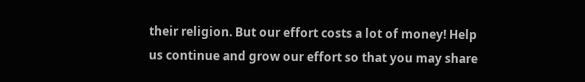their religion. But our effort costs a lot of money! Help us continue and grow our effort so that you may share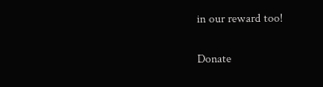in our reward too!

Donate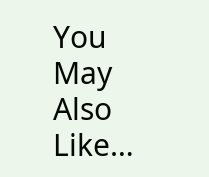You May Also Like…